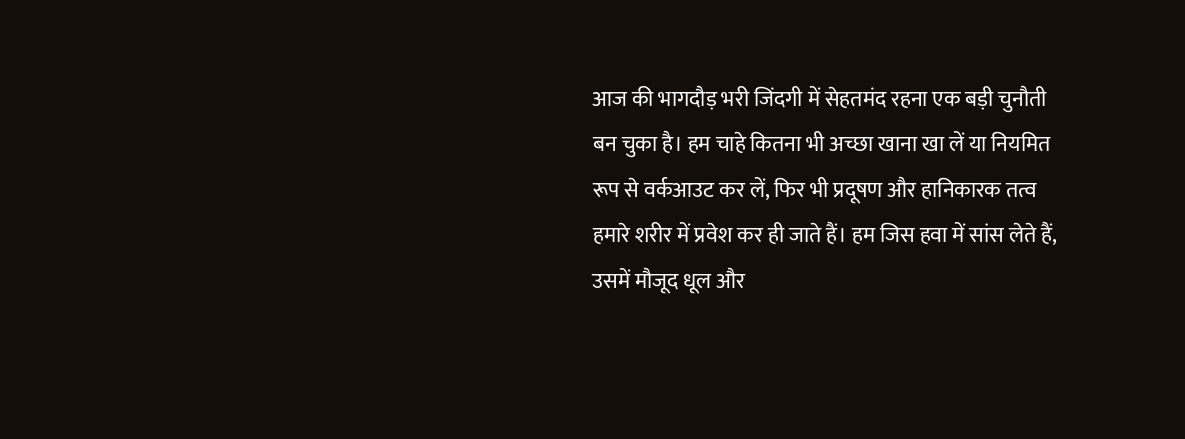आज की भागदौड़ भरी जिंदगी में सेहतमंद रहना एक बड़ी चुनौती बन चुका है। हम चाहे कितना भी अच्छा खाना खा लें या नियमित रूप से वर्कआउट कर लें, फिर भी प्रदूषण और हानिकारक तत्व हमारे शरीर में प्रवेश कर ही जाते हैं। हम जिस हवा में सांस लेते हैं, उसमें मौजूद धूल और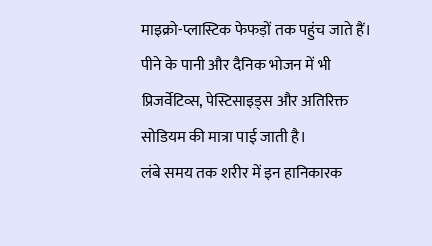माइक्रो-प्लास्टिक फेफड़ों तक पहुंच जाते हैं। पीने के पानी और दैनिक भोजन में भी प्रिजर्वेटिव्स, पेस्टिसाइड्स और अतिरिक्त सोडियम की मात्रा पाई जाती है।
लंबे समय तक शरीर में इन हानिकारक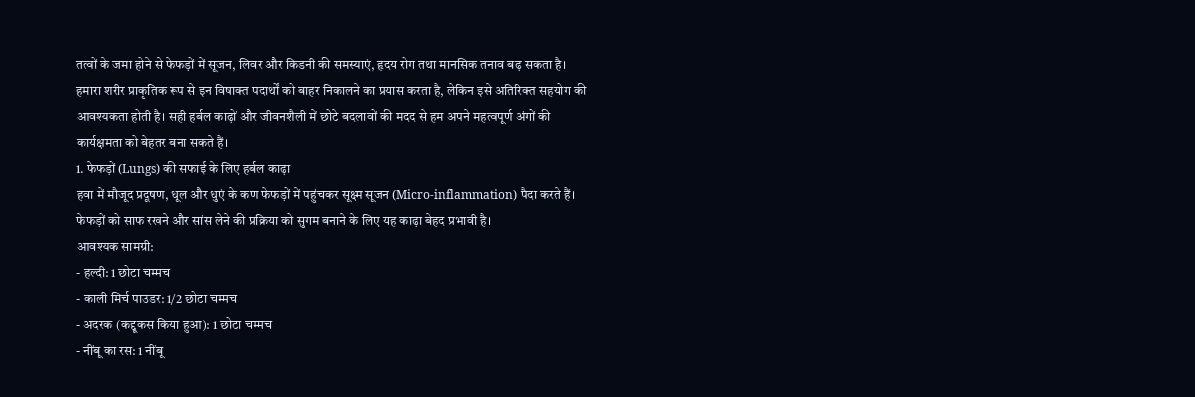तत्वों के जमा होने से फेफड़ों में सूजन, लिवर और किडनी की समस्याएं, हृदय रोग तथा मानसिक तनाव बढ़ सकता है। हमारा शरीर प्राकृतिक रूप से इन विषाक्त पदार्थों को बाहर निकालने का प्रयास करता है, लेकिन इसे अतिरिक्त सहयोग की आवश्यकता होती है। सही हर्बल काढ़ों और जीवनशैली में छोटे बदलावों की मदद से हम अपने महत्वपूर्ण अंगों की कार्यक्षमता को बेहतर बना सकते हैं।
1. फेफड़ों (Lungs) की सफाई के लिए हर्बल काढ़ा
हवा में मौजूद प्रदूषण, धूल और धुएं के कण फेफड़ों में पहुंचकर सूक्ष्म सूजन (Micro-inflammation) पैदा करते हैं। फेफड़ों को साफ रखने और सांस लेने की प्रक्रिया को सुगम बनाने के लिए यह काढ़ा बेहद प्रभावी है।
आवश्यक सामग्री:
- हल्दी: 1 छोटा चम्मच
- काली मिर्च पाउडर: 1/2 छोटा चम्मच
- अदरक (कद्दूकस किया हुआ): 1 छोटा चम्मच
- नींबू का रस: 1 नींबू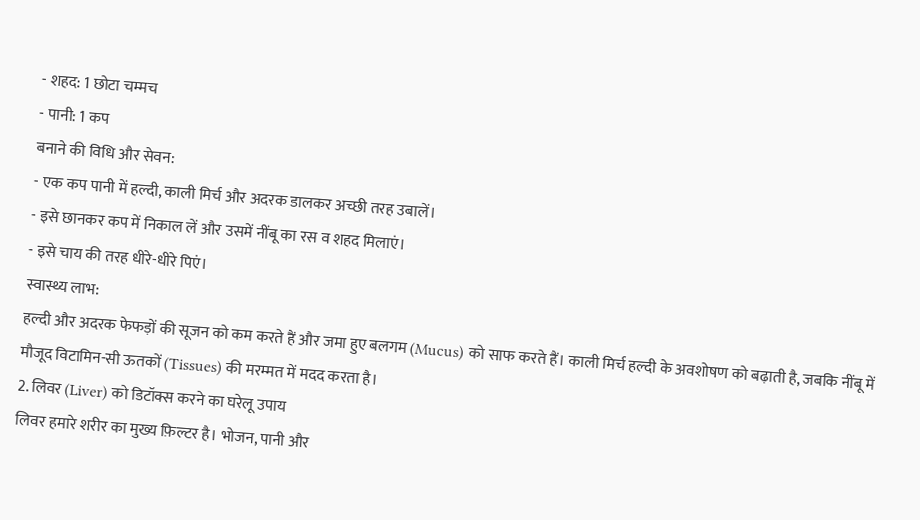- शहद: 1 छोटा चम्मच
- पानी: 1 कप
बनाने की विधि और सेवन:
- एक कप पानी में हल्दी, काली मिर्च और अदरक डालकर अच्छी तरह उबालें।
- इसे छानकर कप में निकाल लें और उसमें नींबू का रस व शहद मिलाएं।
- इसे चाय की तरह धीरे-धीरे पिएं।
स्वास्थ्य लाभ:
हल्दी और अदरक फेफड़ों की सूजन को कम करते हैं और जमा हुए बलगम (Mucus) को साफ करते हैं। काली मिर्च हल्दी के अवशोषण को बढ़ाती है, जबकि नींबू में मौजूद विटामिन-सी ऊतकों (Tissues) की मरम्मत में मदद करता है।
2. लिवर (Liver) को डिटॉक्स करने का घरेलू उपाय
लिवर हमारे शरीर का मुख्य फ़िल्टर है। भोजन, पानी और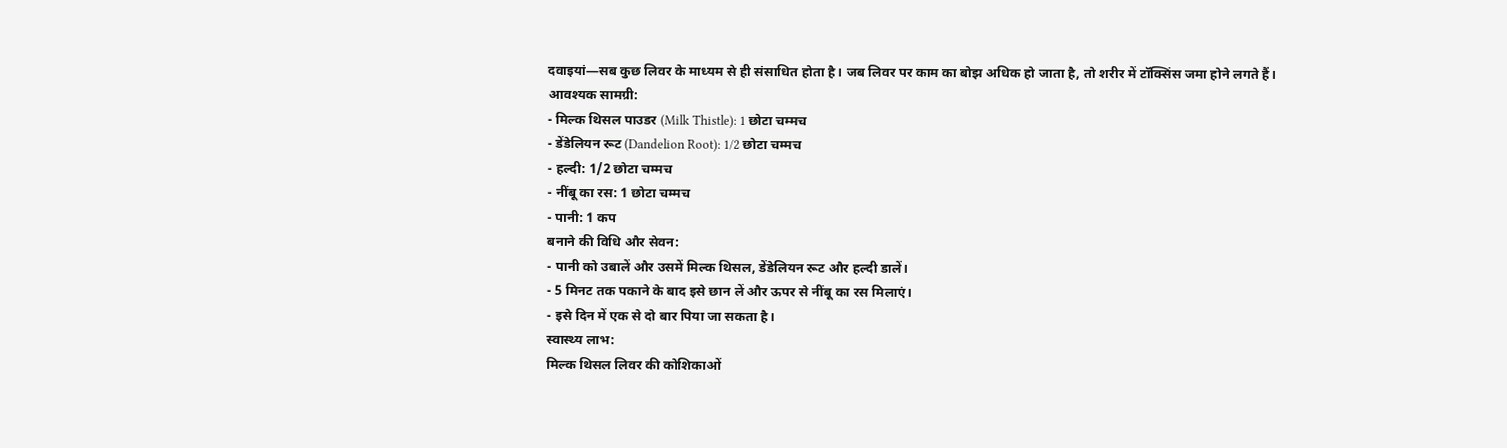दवाइयां—सब कुछ लिवर के माध्यम से ही संसाधित होता है। जब लिवर पर काम का बोझ अधिक हो जाता है, तो शरीर में टॉक्सिंस जमा होने लगते हैं।
आवश्यक सामग्री:
- मिल्क थिसल पाउडर (Milk Thistle): 1 छोटा चम्मच
- डेंडेलियन रूट (Dandelion Root): 1/2 छोटा चम्मच
- हल्दी: 1/2 छोटा चम्मच
- नींबू का रस: 1 छोटा चम्मच
- पानी: 1 कप
बनाने की विधि और सेवन:
- पानी को उबालें और उसमें मिल्क थिसल, डेंडेलियन रूट और हल्दी डालें।
- 5 मिनट तक पकाने के बाद इसे छान लें और ऊपर से नींबू का रस मिलाएं।
- इसे दिन में एक से दो बार पिया जा सकता है।
स्वास्थ्य लाभ:
मिल्क थिसल लिवर की कोशिकाओं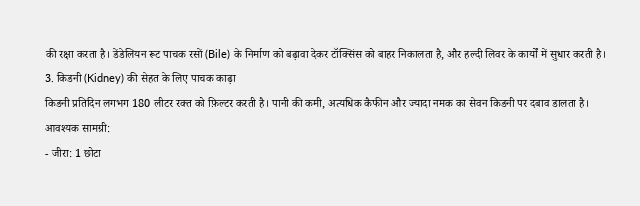की रक्षा करता है। डेंडेलियन रूट पाचक रसों (Bile) के निर्माण को बढ़ावा देकर टॉक्सिंस को बाहर निकालता है, और हल्दी लिवर के कार्यों में सुधार करती है।
3. किडनी (Kidney) की सेहत के लिए पाचक काढ़ा
किडनी प्रतिदिन लगभग 180 लीटर रक्त को फ़िल्टर करती है। पानी की कमी, अत्यधिक कैफीन और ज्यादा नमक का सेवन किडनी पर दबाव डालता है।
आवश्यक सामग्री:
- जीरा: 1 छोटा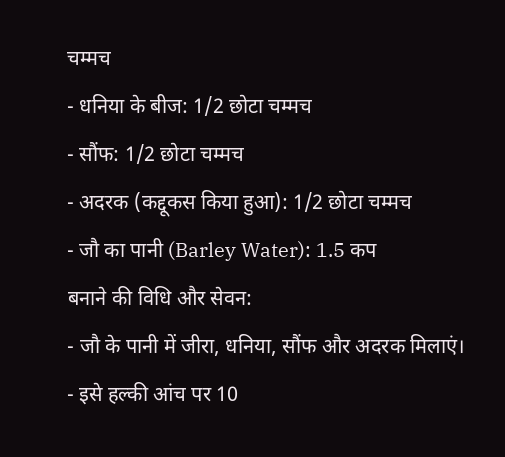चम्मच
- धनिया के बीज: 1/2 छोटा चम्मच
- सौंफ: 1/2 छोटा चम्मच
- अदरक (कद्दूकस किया हुआ): 1/2 छोटा चम्मच
- जौ का पानी (Barley Water): 1.5 कप
बनाने की विधि और सेवन:
- जौ के पानी में जीरा, धनिया, सौंफ और अदरक मिलाएं।
- इसे हल्की आंच पर 10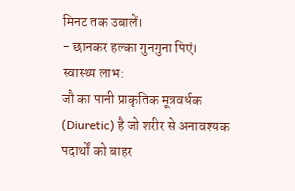मिनट तक उबालें।
- छानकर हल्का गुनगुना पिएं।
स्वास्थ्य लाभ:
जौ का पानी प्राकृतिक मूत्रवर्धक (Diuretic) है जो शरीर से अनावश्यक पदार्थों को बाहर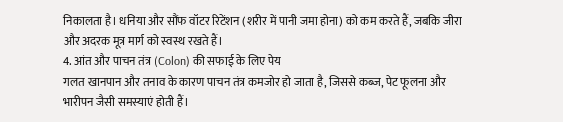निकालता है। धनिया और सौंफ वॉटर रिटेंशन (शरीर में पानी जमा होना) को कम करते हैं, जबकि जीरा और अदरक मूत्र मार्ग को स्वस्थ रखते हैं।
4. आंत और पाचन तंत्र (Colon) की सफाई के लिए पेय
गलत खानपान और तनाव के कारण पाचन तंत्र कमजोर हो जाता है, जिससे कब्ज, पेट फूलना और भारीपन जैसी समस्याएं होती हैं।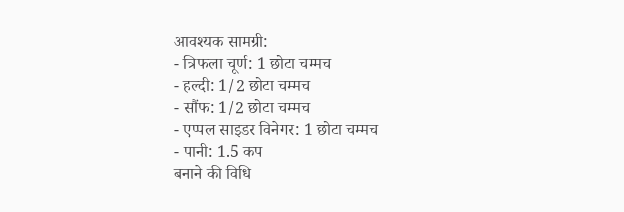आवश्यक सामग्री:
- त्रिफला चूर्ण: 1 छोटा चम्मच
- हल्दी: 1/2 छोटा चम्मच
- सौंफ: 1/2 छोटा चम्मच
- एप्पल साइडर विनेगर: 1 छोटा चम्मच
- पानी: 1.5 कप
बनाने की विधि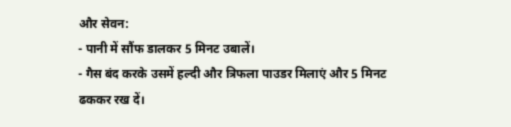और सेवन:
- पानी में सौंफ डालकर 5 मिनट उबालें।
- गैस बंद करके उसमें हल्दी और त्रिफला पाउडर मिलाएं और 5 मिनट ढककर रख दें।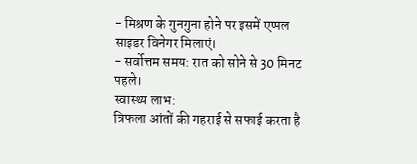- मिश्रण के गुनगुना होने पर इसमें एप्पल साइडर विनेगर मिलाएं।
- सर्वोत्तम समय: रात को सोने से 30 मिनट पहले।
स्वास्थ्य लाभ:
त्रिफला आंतों की गहराई से सफाई करता है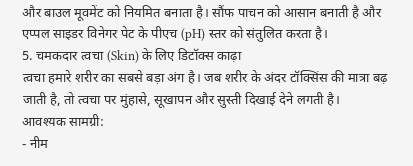और बाउल मूवमेंट को नियमित बनाता है। सौंफ पाचन को आसान बनाती है और एप्पल साइडर विनेगर पेट के पीएच (pH) स्तर को संतुलित करता है।
5. चमकदार त्वचा (Skin) के लिए डिटॉक्स काढ़ा
त्वचा हमारे शरीर का सबसे बड़ा अंग है। जब शरीर के अंदर टॉक्सिंस की मात्रा बढ़ जाती है, तो त्वचा पर मुंहासे, सूखापन और सुस्ती दिखाई देने लगती है।
आवश्यक सामग्री:
- नीम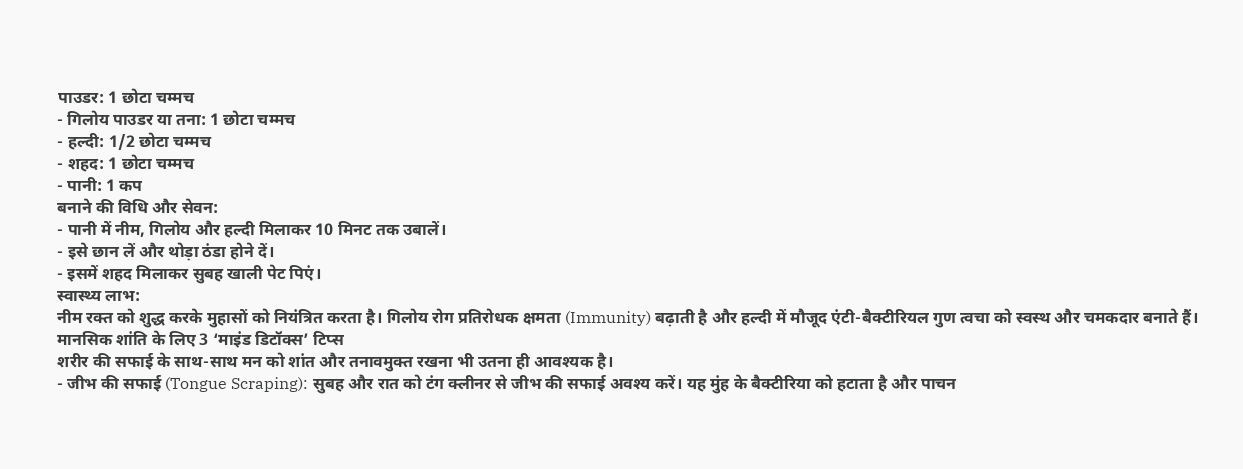पाउडर: 1 छोटा चम्मच
- गिलोय पाउडर या तना: 1 छोटा चम्मच
- हल्दी: 1/2 छोटा चम्मच
- शहद: 1 छोटा चम्मच
- पानी: 1 कप
बनाने की विधि और सेवन:
- पानी में नीम, गिलोय और हल्दी मिलाकर 10 मिनट तक उबालें।
- इसे छान लें और थोड़ा ठंडा होने दें।
- इसमें शहद मिलाकर सुबह खाली पेट पिएं।
स्वास्थ्य लाभ:
नीम रक्त को शुद्ध करके मुहासों को नियंत्रित करता है। गिलोय रोग प्रतिरोधक क्षमता (Immunity) बढ़ाती है और हल्दी में मौजूद एंटी-बैक्टीरियल गुण त्वचा को स्वस्थ और चमकदार बनाते हैं।
मानसिक शांति के लिए 3 ‘माइंड डिटॉक्स’ टिप्स
शरीर की सफाई के साथ-साथ मन को शांत और तनावमुक्त रखना भी उतना ही आवश्यक है।
- जीभ की सफाई (Tongue Scraping): सुबह और रात को टंग क्लीनर से जीभ की सफाई अवश्य करें। यह मुंह के बैक्टीरिया को हटाता है और पाचन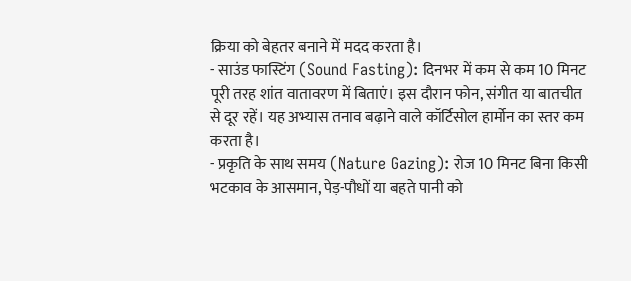क्रिया को बेहतर बनाने में मदद करता है।
- साउंड फास्टिंग (Sound Fasting): दिनभर में कम से कम 10 मिनट पूरी तरह शांत वातावरण में बिताएं। इस दौरान फोन, संगीत या बातचीत से दूर रहें। यह अभ्यास तनाव बढ़ाने वाले कॉर्टिसोल हार्मोन का स्तर कम करता है।
- प्रकृति के साथ समय (Nature Gazing): रोज 10 मिनट बिना किसी भटकाव के आसमान, पेड़-पौधों या बहते पानी को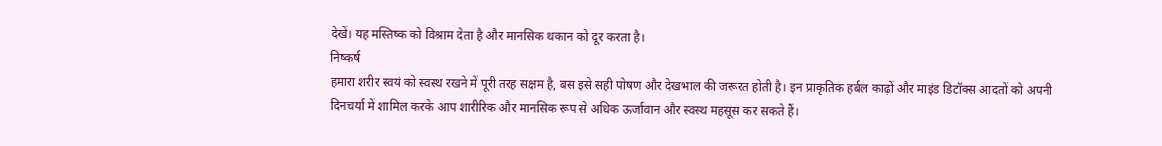देखें। यह मस्तिष्क को विश्राम देता है और मानसिक थकान को दूर करता है।
निष्कर्ष
हमारा शरीर स्वयं को स्वस्थ रखने में पूरी तरह सक्षम है, बस इसे सही पोषण और देखभाल की जरूरत होती है। इन प्राकृतिक हर्बल काढ़ों और माइंड डिटॉक्स आदतों को अपनी दिनचर्या में शामिल करके आप शारीरिक और मानसिक रूप से अधिक ऊर्जावान और स्वस्थ महसूस कर सकते हैं।